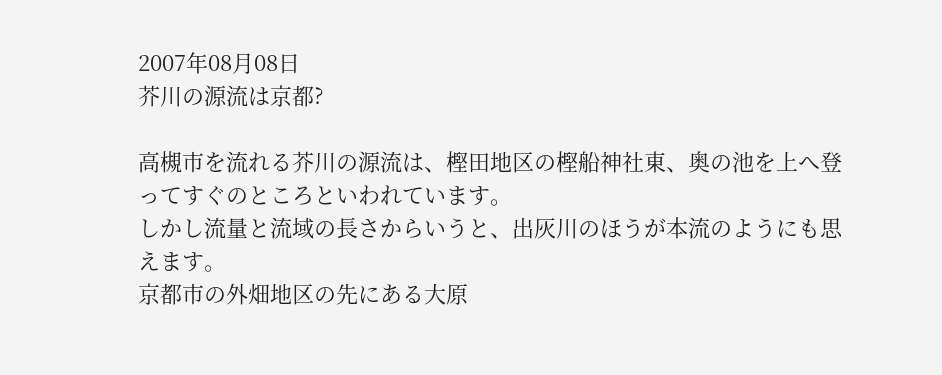2007年08月08日
芥川の源流は京都?

高槻市を流れる芥川の源流は、樫田地区の樫船神社東、奥の池を上へ登ってすぐのところといわれています。
しかし流量と流域の長さからいうと、出灰川のほうが本流のようにも思えます。
京都市の外畑地区の先にある大原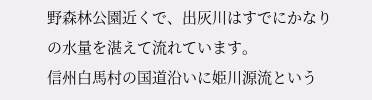野森林公園近くで、出灰川はすでにかなりの水量を湛えて流れています。
信州白馬村の国道沿いに姫川源流という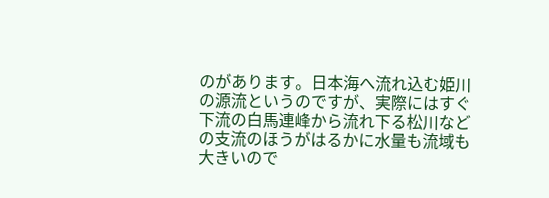のがあります。日本海へ流れ込む姫川の源流というのですが、実際にはすぐ下流の白馬連峰から流れ下る松川などの支流のほうがはるかに水量も流域も大きいので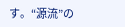す。“源流”の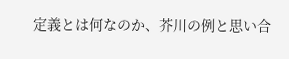定義とは何なのか、芥川の例と思い合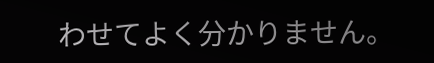わせてよく分かりません。